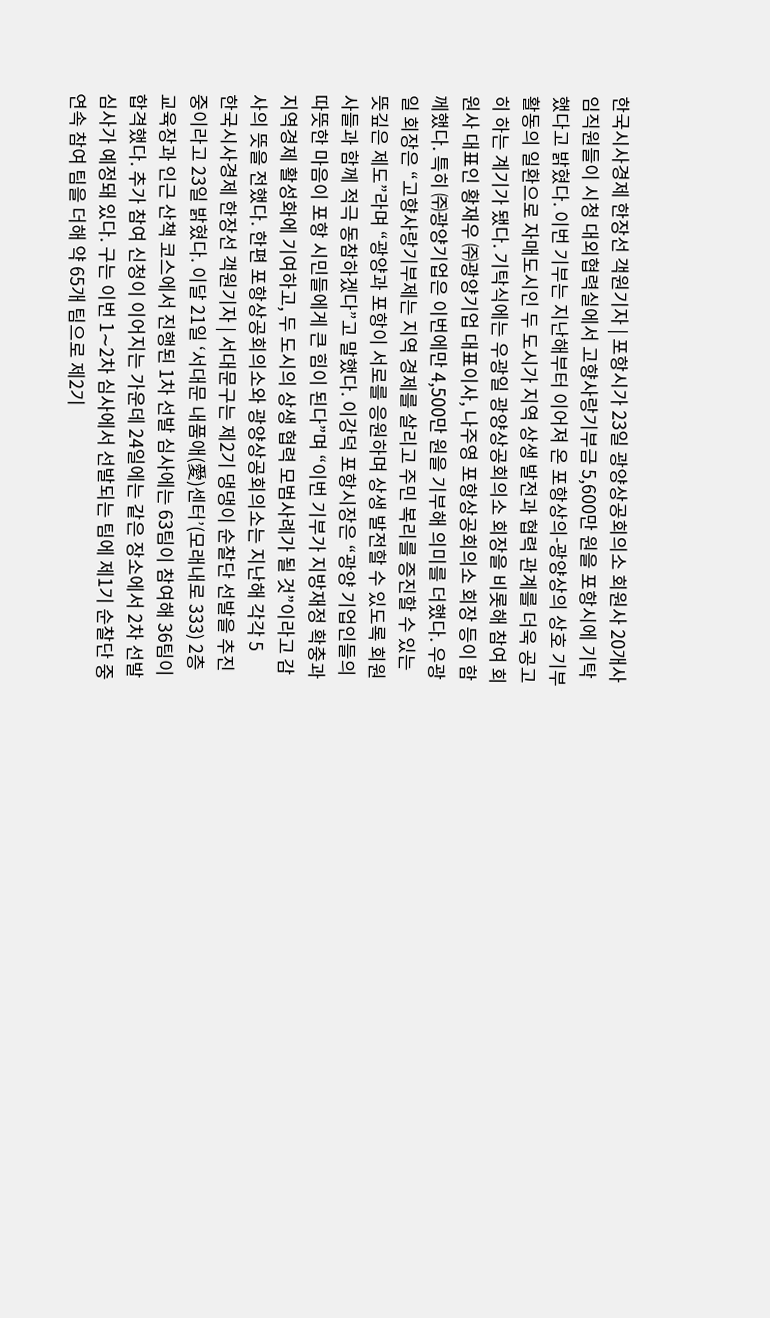한국시사경제 한장선 객원기자 | 포항시가 23일 광양상공회의소 회원사 20개사 임직원들이 시청 대외협력실에서 고향사랑기부금 5,600만 원을 포항시에 기탁했다고 밝혔다. 이번 기부는 지난해부터 이어져 온 포항상의-광양상의 상호 기부 활동의 일환으로 자매도시인 두 도시가 지역 상생 발전과 협력 관계를 더욱 공고히 하는 계기가 됐다. 기탁식에는 우광일 광양상공회의소 회장을 비롯해 참여 회원사 대표인 황재우 ㈜광양기업 대표이사, 나주영 포항상공회의소 회장 등이 함께했다. 특히 ㈜광양기업은 이번에만 4,500만 원을 기부해 의미를 더했다. 우광일 회장은 “고향사랑기부제는 지역 경제를 살리고 주민 복리를 증진할 수 있는 뜻깊은 제도”라며 “광양과 포항이 서로를 응원하며 상생 발전할 수 있도록 회원사들과 함께 적극 동참하겠다”고 말했다. 이강덕 포항시장은 “광양 기업인들의 따뜻한 마음이 포항 시민들에게 큰 힘이 된다”며 “이번 기부가 지방재정 확충과 지역경제 활성화에 기여하고, 두 도시의 상생 협력 모범사례가 될 것”이라고 감사의 뜻을 전했다. 한편 포항상공회의소와 광양상공회의소는 지난해 각각 5
한국시사경제 한장선 객원기자 | 서대문구는 제2기 댕댕이 순찰단 선발을 추진 중이라고 23일 밝혔다. 이달 21일 ‘서대문 내품애(愛)센터’(모래내로 333) 2층 교육장과 인근 산책 코스에서 진행된 1차 선발 심사에는 63팀이 참여해 36팀이 합격했다. 추가 참여 신청이 이어지는 가운데 24일에는 같은 장소에서 2차 선발심사가 예정돼 있다. 구는 이번 1∼2차 심사에서 선발되는 팀에 제1기 순찰단 중 연속 참여 팀을 더해 약 65개 팀으로 제2기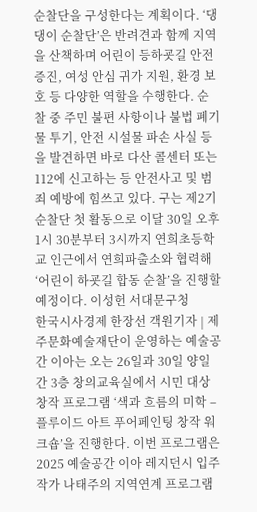순찰단을 구성한다는 계획이다. ‘댕댕이 순찰단’은 반려견과 함께 지역을 산책하며 어린이 등하굣길 안전 증진, 여성 안심 귀가 지원, 환경 보호 등 다양한 역할을 수행한다. 순찰 중 주민 불편 사항이나 불법 폐기물 투기, 안전 시설물 파손 사실 등을 발견하면 바로 다산 콜센터 또는 112에 신고하는 등 안전사고 및 범죄 예방에 힘쓰고 있다. 구는 제2기 순찰단 첫 활동으로 이달 30일 오후 1시 30분부터 3시까지 연희초등학교 인근에서 연희파출소와 협력해 ‘어린이 하굣길 합동 순찰’을 진행할 예정이다. 이성헌 서대문구청
한국시사경제 한장선 객원기자 | 제주문화예술재단이 운영하는 예술공간 이아는 오는 26일과 30일 양일간 3층 창의교육실에서 시민 대상 창작 프로그램 ‘색과 흐름의 미학 – 플루이드 아트 푸어페인팅 창작 워크숍’을 진행한다. 이번 프로그램은 2025 예술공간 이아 레지던시 입주작가 나태주의 지역연계 프로그램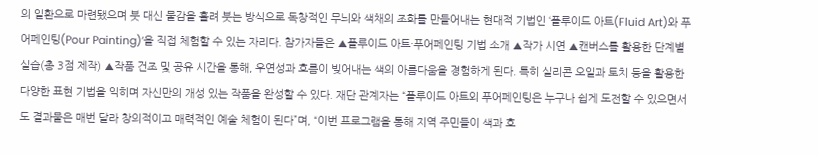의 일환으로 마련됐으며 붓 대신 물감을 흘려 붓는 방식으로 독창적인 무늬와 색채의 조화를 만들어내는 현대적 기법인 ‘플루이드 아트(Fluid Art)와 푸어페인팅(Pour Painting)’을 직접 체험할 수 있는 자리다. 참가자들은 ▲플루이드 아트·푸어페인팅 기법 소개 ▲작가 시연 ▲캔버스를 활용한 단계별 실습(총 3점 제작) ▲작품 건조 및 공유 시간을 통해, 우연성과 흐름이 빚어내는 색의 아름다움을 경험하게 된다. 특히 실리콘 오일과 토치 등을 활용한 다양한 표현 기법을 익히며 자신만의 개성 있는 작품을 완성할 수 있다. 재단 관계자는 “플루이드 아트외 푸어페인팅은 누구나 쉽게 도전할 수 있으면서도 결과물은 매번 달라 창의적이고 매력적인 예술 체험이 된다”며, “이번 프로그램을 통해 지역 주민들이 색과 흐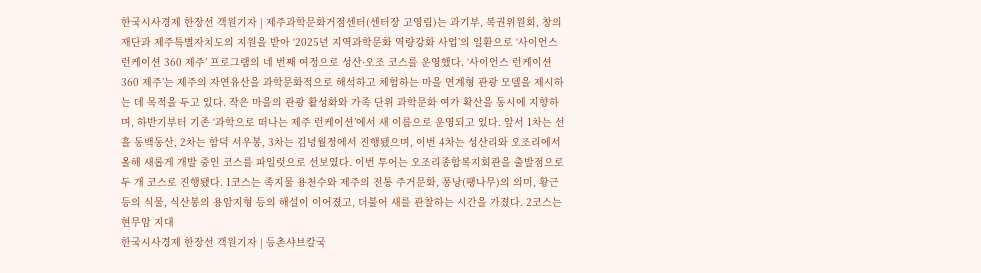한국시사경제 한장선 객원기자 | 제주과학문화거점센터(센터장 고영림)는 과기부, 복권위원회, 창의재단과 제주특별자치도의 지원을 받아 ‘2025년 지역과학문화 역량강화 사업’의 일환으로 ‘사이언스 런케이션 360 제주’ 프로그램의 네 번째 여정으로 성산·오조 코스를 운영했다. ‘사이언스 런케이션 360 제주’는 제주의 자연유산을 과학문화적으로 해석하고 체험하는 마을 연계형 관광 모델을 제시하는 데 목적을 두고 있다. 작은 마을의 관광 활성화와 가족 단위 과학문화 여가 확산을 동시에 지향하며, 하반기부터 기존 ‘과학으로 떠나는 제주 런케이션’에서 새 이름으로 운영되고 있다. 앞서 1차는 선흘 동백동산, 2차는 함덕 서우봉, 3차는 김녕월정에서 진행됐으며, 이번 4차는 성산리와 오조리에서 올해 새롭게 개발 중인 코스를 파일럿으로 선보였다. 이번 투어는 오조리종합복지회관을 출발점으로 두 개 코스로 진행됐다. 1코스는 족지물 용천수와 제주의 전통 주거문화, 퐁낭(팽나무)의 의미, 황근 등의 식물, 식산봉의 용암지형 등의 해설이 이어졌고, 더불어 새를 관찰하는 시간을 가졌다. 2코스는 현무암 지대
한국시사경제 한장선 객원기자 | 등촌샤브칼국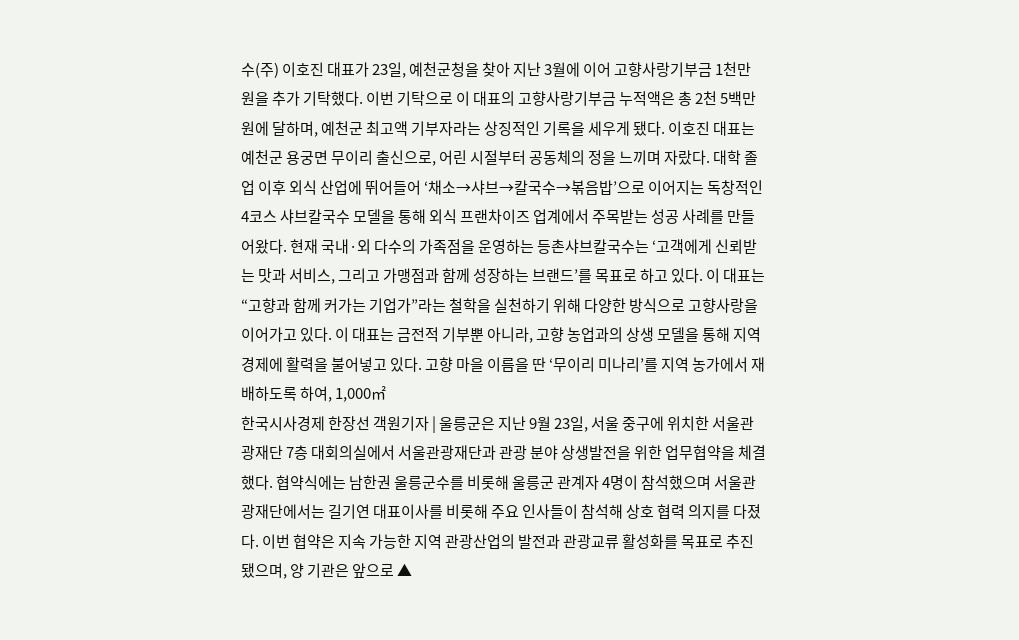수(주) 이호진 대표가 23일, 예천군청을 찾아 지난 3월에 이어 고향사랑기부금 1천만 원을 추가 기탁했다. 이번 기탁으로 이 대표의 고향사랑기부금 누적액은 총 2천 5백만 원에 달하며, 예천군 최고액 기부자라는 상징적인 기록을 세우게 됐다. 이호진 대표는 예천군 용궁면 무이리 출신으로, 어린 시절부터 공동체의 정을 느끼며 자랐다. 대학 졸업 이후 외식 산업에 뛰어들어 ‘채소→샤브→칼국수→볶음밥’으로 이어지는 독창적인 4코스 샤브칼국수 모델을 통해 외식 프랜차이즈 업계에서 주목받는 성공 사례를 만들어왔다. 현재 국내·외 다수의 가족점을 운영하는 등촌샤브칼국수는 ‘고객에게 신뢰받는 맛과 서비스, 그리고 가맹점과 함께 성장하는 브랜드’를 목표로 하고 있다. 이 대표는 “고향과 함께 커가는 기업가”라는 철학을 실천하기 위해 다양한 방식으로 고향사랑을 이어가고 있다. 이 대표는 금전적 기부뿐 아니라, 고향 농업과의 상생 모델을 통해 지역경제에 활력을 불어넣고 있다. 고향 마을 이름을 딴 ‘무이리 미나리’를 지역 농가에서 재배하도록 하여, 1,000㎡
한국시사경제 한장선 객원기자 | 울릉군은 지난 9월 23일, 서울 중구에 위치한 서울관광재단 7층 대회의실에서 서울관광재단과 관광 분야 상생발전을 위한 업무협약을 체결했다. 협약식에는 남한권 울릉군수를 비롯해 울릉군 관계자 4명이 참석했으며 서울관광재단에서는 길기연 대표이사를 비롯해 주요 인사들이 참석해 상호 협력 의지를 다졌다. 이번 협약은 지속 가능한 지역 관광산업의 발전과 관광교류 활성화를 목표로 추진됐으며, 양 기관은 앞으로 ▲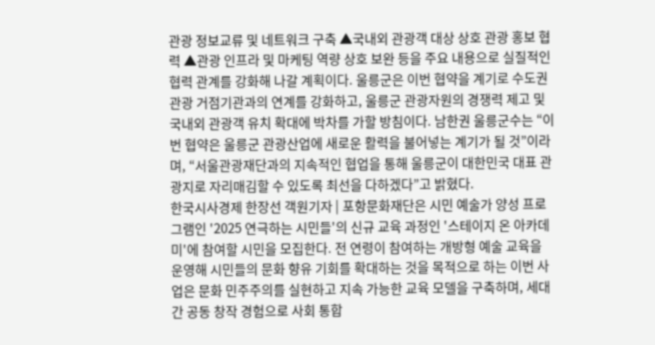관광 정보교류 및 네트워크 구축 ▲국내외 관광객 대상 상호 관광 홍보 협력 ▲관광 인프라 및 마케팅 역량 상호 보완 등을 주요 내용으로 실질적인 협력 관계를 강화해 나갈 계획이다. 울릉군은 이번 협약을 계기로 수도권 관광 거점기관과의 연계를 강화하고, 울릉군 관광자원의 경쟁력 제고 및 국내외 관광객 유치 확대에 박차를 가할 방침이다. 남한권 울릉군수는 “이번 협약은 울릉군 관광산업에 새로운 활력을 불어넣는 계기가 될 것”이라며, “서울관광재단과의 지속적인 협업을 통해 울릉군이 대한민국 대표 관광지로 자리매김할 수 있도록 최선을 다하겠다”고 밝혔다.
한국시사경제 한장선 객원기자 | 포항문화재단은 시민 예술가 양성 프로그램인 '2025 연극하는 시민들'의 신규 교육 과정인 '스테이지 온 아카데미'에 참여할 시민을 모집한다. 전 연령이 참여하는 개방형 예술 교육을 운영해 시민들의 문화 향유 기회를 확대하는 것을 목적으로 하는 이번 사업은 문화 민주주의를 실현하고 지속 가능한 교육 모델을 구축하며, 세대 간 공동 창작 경험으로 사회 통합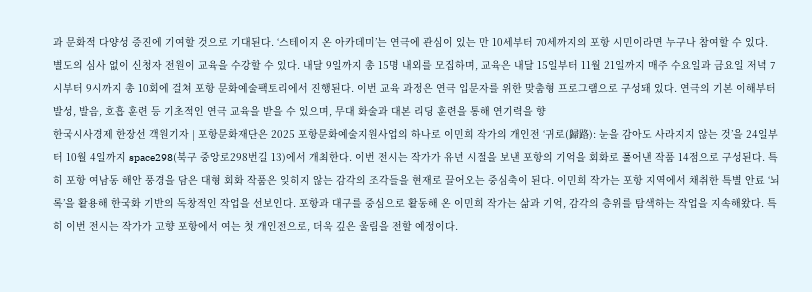과 문화적 다양성 증진에 기여할 것으로 기대된다. ‘스테이지 온 아카데미’는 연극에 관심이 있는 만 10세부터 70세까지의 포항 시민이라면 누구나 참여할 수 있다. 별도의 심사 없이 신청자 전원이 교육을 수강할 수 있다. 내달 9일까지 총 15명 내외를 모집하며, 교육은 내달 15일부터 11월 21일까지 매주 수요일과 금요일 저녁 7시부터 9시까지 총 10회에 걸쳐 포항 문화예술팩토리에서 진행된다. 이번 교육 과정은 연극 입문자를 위한 맞춤형 프로그램으로 구성돼 있다. 연극의 기본 이해부터 발성, 발음, 호흡 훈련 등 기초적인 연극 교육을 받을 수 있으며, 무대 화술과 대본 리딩 훈련을 통해 연기력을 향
한국시사경제 한장선 객원기자 | 포항문화재단은 2025 포항문화예술지원사업의 하나로 이민희 작가의 개인전 ‘귀로(歸路): 눈을 감아도 사라지지 않는 것’을 24일부터 10월 4일까지 space298(북구 중앙로298번길 13)에서 개최한다. 이번 전시는 작가가 유년 시절을 보낸 포항의 기억을 회화로 풀어낸 작품 14점으로 구성된다. 특히 포항 여남동 해안 풍경을 담은 대형 회화 작품은 잊히지 않는 감각의 조각들을 현재로 끌어오는 중심축이 된다. 이민희 작가는 포항 지역에서 채취한 특별 안료 ‘뇌록’을 활용해 한국화 기반의 독창적인 작업을 선보인다. 포항과 대구를 중심으로 활동해 온 이민희 작가는 삶과 기억, 감각의 층위를 탐색하는 작업을 지속해왔다. 특히 이번 전시는 작가가 고향 포항에서 여는 첫 개인전으로, 더욱 깊은 울림을 전할 예정이다.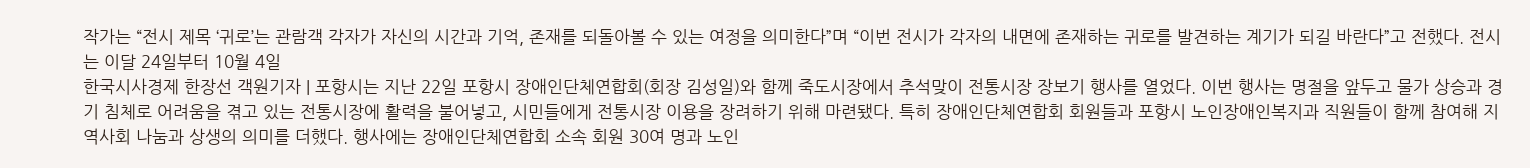작가는 “전시 제목 ‘귀로’는 관람객 각자가 자신의 시간과 기억, 존재를 되돌아볼 수 있는 여정을 의미한다”며 “이번 전시가 각자의 내면에 존재하는 귀로를 발견하는 계기가 되길 바란다”고 전했다. 전시는 이달 24일부터 10월 4일
한국시사경제 한장선 객원기자 | 포항시는 지난 22일 포항시 장애인단체연합회(회장 김성일)와 함께 죽도시장에서 추석맞이 전통시장 장보기 행사를 열었다. 이번 행사는 명절을 앞두고 물가 상승과 경기 침체로 어려움을 겪고 있는 전통시장에 활력을 불어넣고, 시민들에게 전통시장 이용을 장려하기 위해 마련됐다. 특히 장애인단체연합회 회원들과 포항시 노인장애인복지과 직원들이 함께 참여해 지역사회 나눔과 상생의 의미를 더했다. 행사에는 장애인단체연합회 소속 회원 30여 명과 노인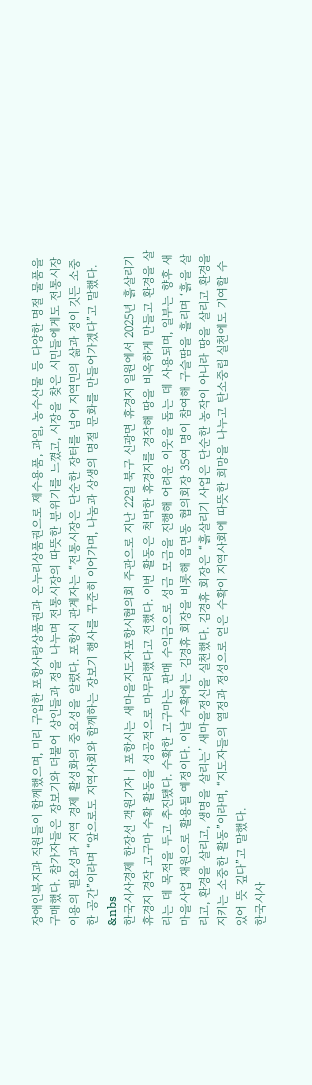장애인복지과 직원들이 함께했으며, 미리 구입한 포항사랑상품권과 온누리상품권으로 제수용품, 과일, 농수산물 등 다양한 명절 물품을 구매했다. 참가자들은 장보기와 더불어 상인들과 정을 나누며 전통시장의 따뜻한 분위기를 느꼈고, 시장을 찾은 시민들에게도 전통시장 이용의 필요성과 지역 경제 활성화의 중요성을 알렸다. 포항시 관계자는 “전통시장은 단순한 장터를 넘어 지역민의 삶과 정이 깃든 소중한 공간”이라며 “앞으로도 지역사회와 함께하는 장보기 행사를 꾸준히 이어가며, 나눔과 상생의 명절 문화를 만들어가겠다”고 말했다. &nbs
한국시사경제 한장선 객원기자 | 포항시는 새마을지도자포항시협의회 주관으로 지난 22일 북구 신광면 휴경지 일원에서 2025년 흙살리기 휴경지 경작 고구마 수확 활동을 성공적으로 마무리했다고 전했다. 이번 활동은 척박한 휴경지를 경작해 땅을 비옥하게 만들고 환경을 살리는 데 목적을 두고 추진됐다. 수확한 고구마는 판매 수익금으로 성금 모금을 진행해 어려운 이웃을 돕는 데 사용되며, 일부는 향후 새마을사업 재원으로 활용될 예정이다. 이날 수확에는 김경휴 회장을 비롯해 읍면동 협의회장 35여 명이 참여해 구슬땀을 흘리며 ‘흙을 살리고, 환경을 살리고, 생명을 살리는’ 새마을정신을 실천했다. 김경휴 회장은 “흙살리기 사업은 단순한 농작이 아니라 땅을 살리고 환경을 지키는 소중한 활동”이라며, “지도자들의 열정과 정성으로 얻은 수확이 지역사회에 따뜻한 희망을 나누고 탄소중립 실천에도 기여할 수 있어 뜻 깊다”고 말했다.
한국시사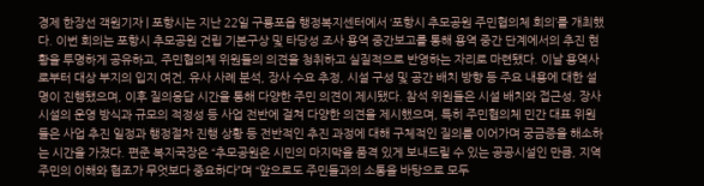경제 한장선 객원기자 | 포항시는 지난 22일 구룡포읍 행정복지센터에서 ‘포항시 추모공원 주민협의체 회의’를 개최했다. 이번 회의는 포항시 추모공원 건립 기본구상 및 타당성 조사 용역 중간보고를 통해 용역 중간 단계에서의 추진 현황을 투명하게 공유하고, 주민협의체 위원들의 의견을 청취하고 실질적으로 반영하는 자리로 마련됐다. 이날 용역사로부터 대상 부지의 입지 여건, 유사 사례 분석, 장사 수요 추정, 시설 구성 및 공간 배치 방향 등 주요 내용에 대한 설명이 진행됐으며, 이후 질의응답 시간을 통해 다양한 주민 의견이 제시됐다. 참석 위원들은 시설 배치와 접근성, 장사시설의 운영 방식과 규모의 적정성 등 사업 전반에 걸쳐 다양한 의견을 제시했으며, 특히 주민협의체 민간 대표 위원들은 사업 추진 일정과 행정절차 진행 상황 등 전반적인 추진 과정에 대해 구체적인 질의를 이어가며 궁금증을 해소하는 시간을 가졌다. 편준 복지국장은 “추모공원은 시민의 마지막을 품격 있게 보내드릴 수 있는 공공시설인 만큼, 지역 주민의 이해와 협조가 무엇보다 중요하다”며 “앞으로도 주민들과의 소통을 바탕으로 모두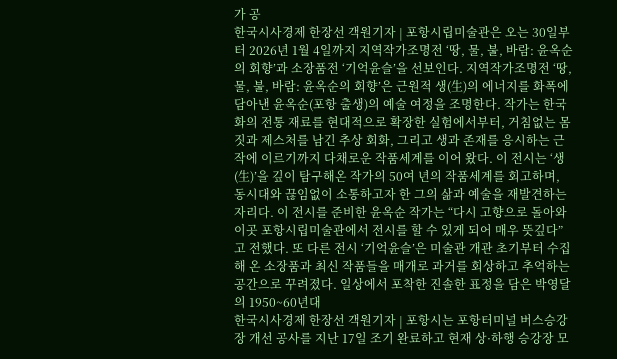가 공
한국시사경제 한장선 객원기자 | 포항시립미술관은 오는 30일부터 2026년 1월 4일까지 지역작가조명전 ‘땅, 물, 불, 바람: 윤옥순의 회향’과 소장품전 ‘기억윤슬’을 선보인다. 지역작가조명전 ‘땅, 물, 불, 바람: 윤옥순의 회향’은 근원적 생(生)의 에너지를 화폭에 담아낸 윤옥순(포항 출생)의 예술 여정을 조명한다. 작가는 한국화의 전통 재료를 현대적으로 확장한 실험에서부터, 거침없는 몸짓과 제스처를 남긴 추상 회화, 그리고 생과 존재를 응시하는 근작에 이르기까지 다채로운 작품세계를 이어 왔다. 이 전시는 ‘생(生)’을 깊이 탐구해온 작가의 50여 년의 작품세계를 회고하며, 동시대와 끊임없이 소통하고자 한 그의 삶과 예술을 재발견하는 자리다. 이 전시를 준비한 윤옥순 작가는 “다시 고향으로 돌아와 이곳 포항시립미술관에서 전시를 할 수 있게 되어 매우 뜻깊다”고 전했다. 또 다른 전시 ‘기억윤슬’은 미술관 개관 초기부터 수집해 온 소장품과 최신 작품들을 매개로 과거를 회상하고 추억하는 공간으로 꾸려졌다. 일상에서 포착한 진솔한 표정을 담은 박영달의 1950~60년대
한국시사경제 한장선 객원기자 | 포항시는 포항터미널 버스승강장 개선 공사를 지난 17일 조기 완료하고 현재 상·하행 승강장 모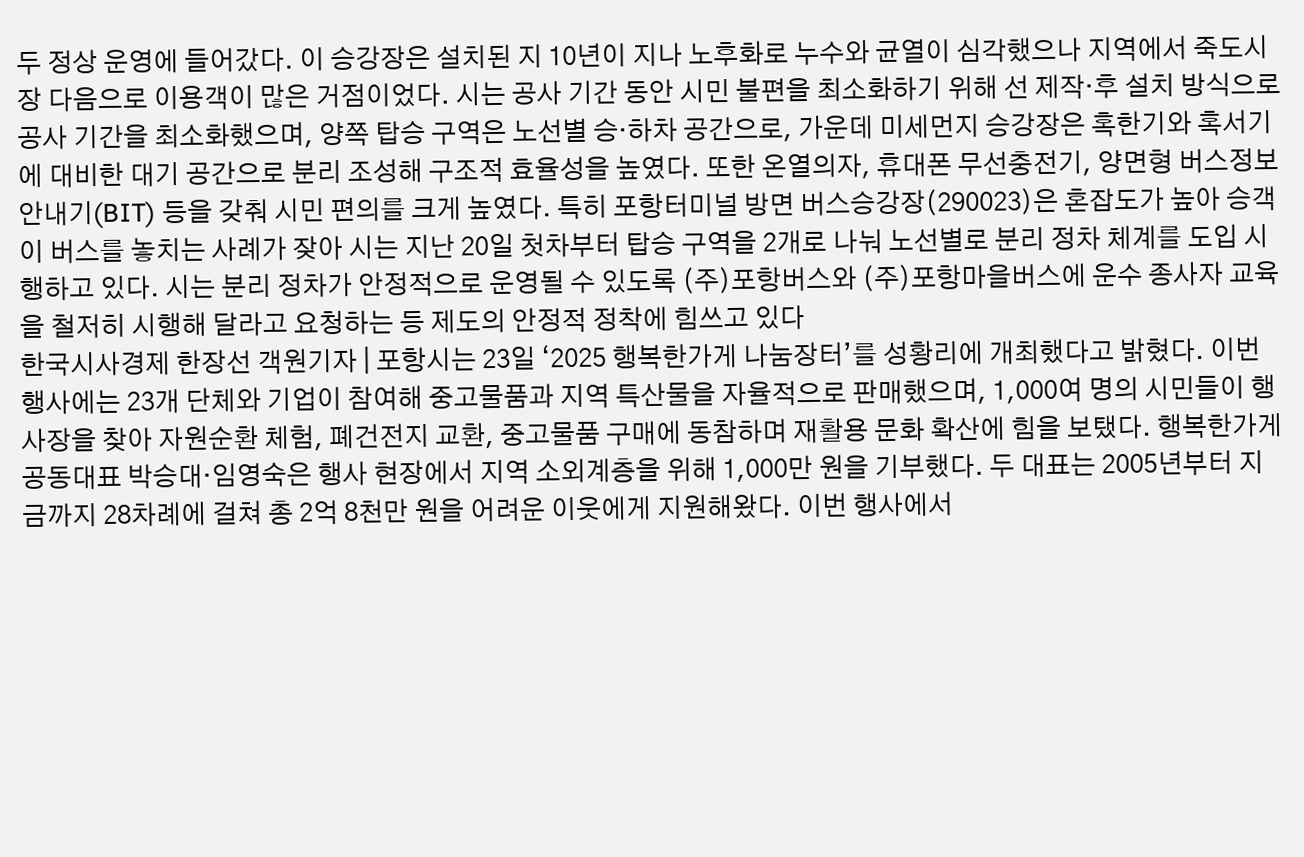두 정상 운영에 들어갔다. 이 승강장은 설치된 지 10년이 지나 노후화로 누수와 균열이 심각했으나 지역에서 죽도시장 다음으로 이용객이 많은 거점이었다. 시는 공사 기간 동안 시민 불편을 최소화하기 위해 선 제작·후 설치 방식으로 공사 기간을 최소화했으며, 양쪽 탑승 구역은 노선별 승·하차 공간으로, 가운데 미세먼지 승강장은 혹한기와 혹서기에 대비한 대기 공간으로 분리 조성해 구조적 효율성을 높였다. 또한 온열의자, 휴대폰 무선충전기, 양면형 버스정보안내기(BIT) 등을 갖춰 시민 편의를 크게 높였다. 특히 포항터미널 방면 버스승강장(290023)은 혼잡도가 높아 승객이 버스를 놓치는 사례가 잦아 시는 지난 20일 첫차부터 탑승 구역을 2개로 나눠 노선별로 분리 정차 체계를 도입 시행하고 있다. 시는 분리 정차가 안정적으로 운영될 수 있도록 (주)포항버스와 (주)포항마을버스에 운수 종사자 교육을 철저히 시행해 달라고 요청하는 등 제도의 안정적 정착에 힘쓰고 있다
한국시사경제 한장선 객원기자 | 포항시는 23일 ‘2025 행복한가게 나눔장터’를 성황리에 개최했다고 밝혔다. 이번 행사에는 23개 단체와 기업이 참여해 중고물품과 지역 특산물을 자율적으로 판매했으며, 1,000여 명의 시민들이 행사장을 찾아 자원순환 체험, 폐건전지 교환, 중고물품 구매에 동참하며 재활용 문화 확산에 힘을 보탰다. 행복한가게 공동대표 박승대·임영숙은 행사 현장에서 지역 소외계층을 위해 1,000만 원을 기부했다. 두 대표는 2005년부터 지금까지 28차례에 걸쳐 총 2억 8천만 원을 어려운 이웃에게 지원해왔다. 이번 행사에서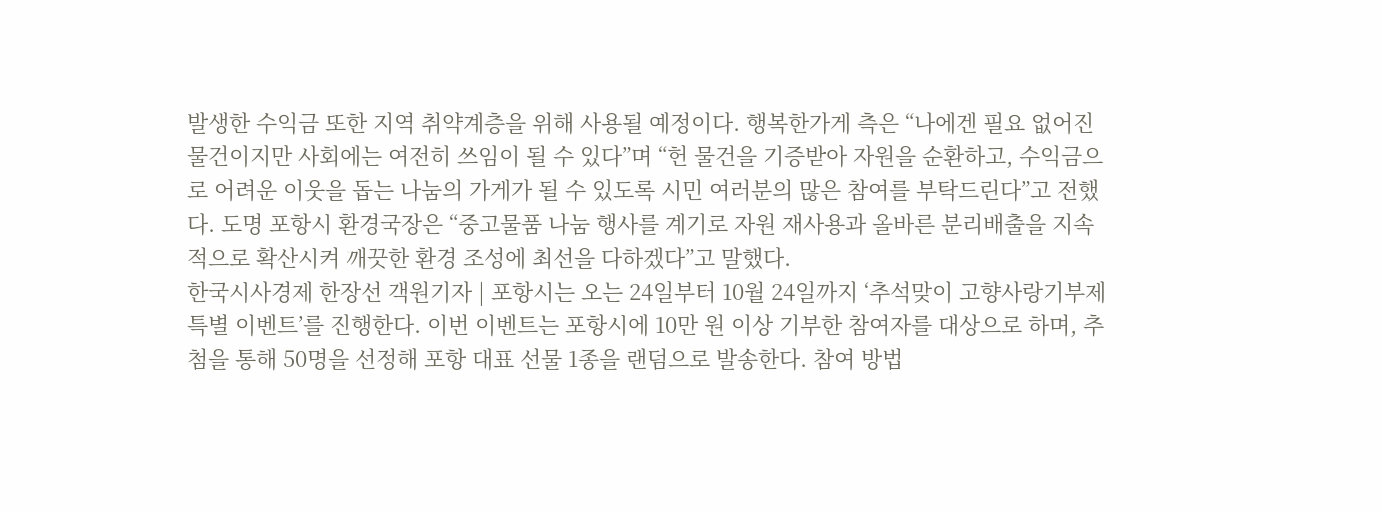발생한 수익금 또한 지역 취약계층을 위해 사용될 예정이다. 행복한가게 측은 “나에겐 필요 없어진 물건이지만 사회에는 여전히 쓰임이 될 수 있다”며 “헌 물건을 기증받아 자원을 순환하고, 수익금으로 어려운 이웃을 돕는 나눔의 가게가 될 수 있도록 시민 여러분의 많은 참여를 부탁드린다”고 전했다. 도명 포항시 환경국장은 “중고물품 나눔 행사를 계기로 자원 재사용과 올바른 분리배출을 지속적으로 확산시켜 깨끗한 환경 조성에 최선을 다하겠다”고 말했다.
한국시사경제 한장선 객원기자 | 포항시는 오는 24일부터 10월 24일까지 ‘추석맞이 고향사랑기부제 특별 이벤트’를 진행한다. 이번 이벤트는 포항시에 10만 원 이상 기부한 참여자를 대상으로 하며, 추첨을 통해 50명을 선정해 포항 대표 선물 1종을 랜덤으로 발송한다. 참여 방법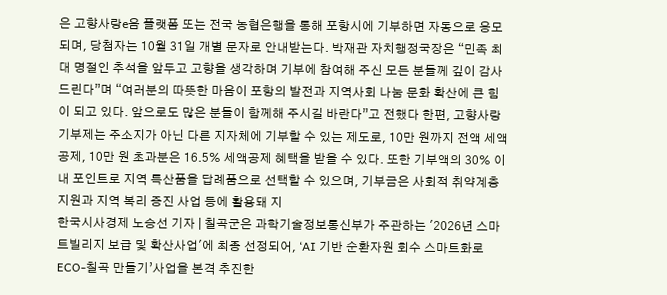은 고향사랑e음 플랫폼 또는 전국 농협은행을 통해 포항시에 기부하면 자동으로 응모되며, 당첨자는 10월 31일 개별 문자로 안내받는다. 박재관 자치행정국장은 “민족 최대 명절인 추석을 앞두고 고향을 생각하며 기부에 참여해 주신 모든 분들께 깊이 감사드린다”며 “여러분의 따뜻한 마음이 포항의 발전과 지역사회 나눔 문화 확산에 큰 힘이 되고 있다. 앞으로도 많은 분들이 함께해 주시길 바란다”고 전했다 한편, 고향사랑기부제는 주소지가 아닌 다른 지자체에 기부할 수 있는 제도로, 10만 원까지 전액 세액공제, 10만 원 초과분은 16.5% 세액공제 혜택을 받을 수 있다. 또한 기부액의 30% 이내 포인트로 지역 특산품을 답례품으로 선택할 수 있으며, 기부금은 사회적 취약계층 지원과 지역 복리 증진 사업 등에 활용돼 지
한국시사경제 노승선 기자 | 칠곡군은 과학기술정보통신부가 주관하는 '2026년 스마트빌리지 보급 및 확산사업'에 최종 선정되어, ‘AI 기반 순환자원 회수 스마트화로 ECO-칠곡 만들기’사업을 본격 추진한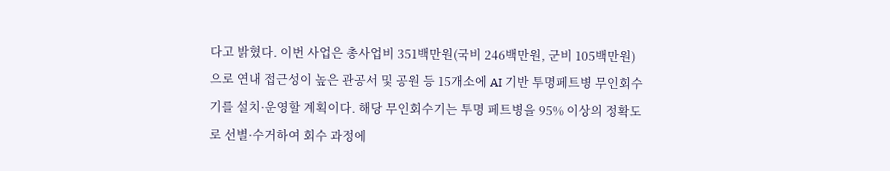다고 밝혔다. 이번 사업은 총사업비 351백만원(국비 246백만원, 군비 105백만원)으로 연내 접근성이 높은 관공서 및 공원 등 15개소에 AI 기반 투명페트병 무인회수기를 설치·운영할 계획이다. 해당 무인회수기는 투명 페트병을 95% 이상의 정확도로 선별·수거하여 회수 과정에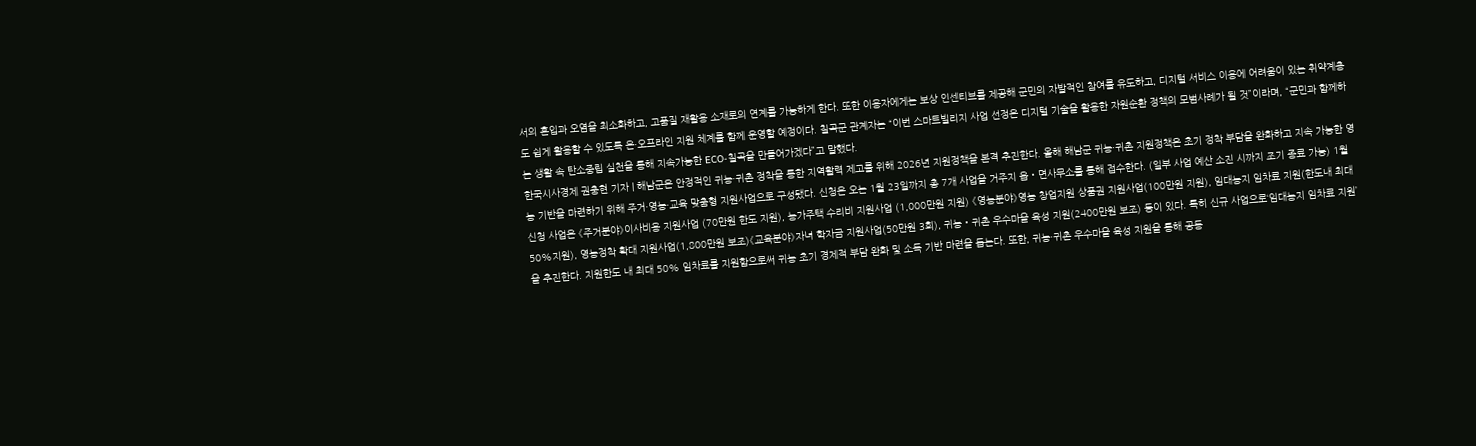서의 혼입과 오염을 최소화하고, 고품질 재활용 소재로의 연계를 가능하게 한다. 또한 이용자에게는 보상 인센티브를 제공해 군민의 자발적인 참여를 유도하고, 디지털 서비스 이용에 어려움이 있는 취약계층도 쉽게 활용할 수 있도록 온·오프라인 지원 체계를 함께 운영할 예정이다. 칠곡군 관계자는 “이번 스마트빌리지 사업 선정은 디지털 기술을 활용한 자원순환 정책의 모범사례가 될 것”이라며, “군민과 함께하는 생활 속 탄소중립 실천을 통해 지속가능한 ECO-칠곡을 만들어가겠다”고 말했다.
한국시사경제 권충현 기자 | 해남군은 안정적인 귀농·귀촌 정착을 통한 지역활력 제고를 위해 2026년 지원정책을 본격 추진한다. 올해 해남군 귀농·귀촌 지원정책은 초기 정착 부담을 완화하고 지속 가능한 영농 기반을 마련하기 위해 주거·영농·교육 맞춤형 지원사업으로 구성됐다. 신청은 오는 1월 23일까지 총 7개 사업을 거주지 읍‧면사무소를 통해 접수한다. (일부 사업 예산 소진 시까지 조기 종료 가능) 1월 신청 사업은 《주거분야》이사비용 지원사업 (70만원 한도 지원), 농가주택 수리비 지원사업 (1,000만원 지원) 《영농분야》영농 창업지원 상품권 지원사업(100만원 지원), 임대농지 임차료 지원(한도내 최대 50%지원), 영농정착 확대 지원사업(1,800만원 보조)《교육분야》자녀 학자금 지원사업(50만원 3회), 귀농‧귀촌 우수마을 육성 지원(2400만원 보조) 등이 있다. 특히 신규 사업으로‘임대농지 임차료 지원’을 추진한다. 지원한도 내 최대 50% 임차료를 지원함으로써 귀농 초기 경제적 부담 완화 및 소득 기반 마련을 돕는다. 또한, 귀농·귀촌 우수마을 육성 지원을 통해 공동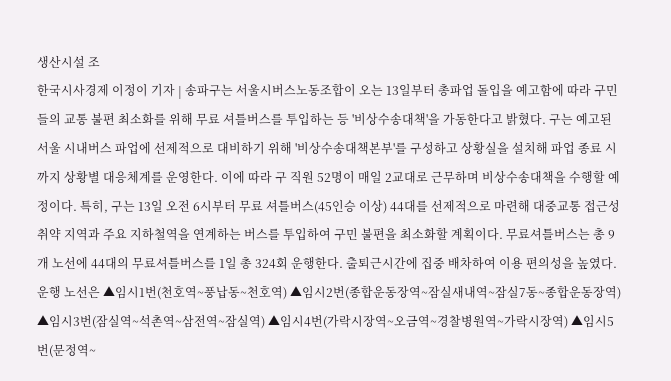생산시설 조
한국시사경제 이정이 기자 | 송파구는 서울시버스노동조합이 오는 13일부터 총파업 돌입을 예고함에 따라 구민들의 교통 불편 최소화를 위해 무료 셔틀버스를 투입하는 등 '비상수송대책'을 가동한다고 밝혔다. 구는 예고된 서울 시내버스 파업에 선제적으로 대비하기 위해 '비상수송대책본부'를 구성하고 상황실을 설치해 파업 종료 시까지 상황별 대응체계를 운영한다. 이에 따라 구 직원 52명이 매일 2교대로 근무하며 비상수송대책을 수행할 예정이다. 특히, 구는 13일 오전 6시부터 무료 셔틀버스(45인승 이상) 44대를 선제적으로 마련해 대중교통 접근성 취약 지역과 주요 지하철역을 연계하는 버스를 투입하여 구민 불편을 최소화할 계획이다. 무료셔틀버스는 총 9개 노선에 44대의 무료셔틀버스를 1일 총 324회 운행한다. 출퇴근시간에 집중 배차하여 이용 편의성을 높였다. 운행 노선은 ▲임시1번(천호역~풍납동~천호역) ▲임시2번(종합운동장역~잠실새내역~잠실7동~종합운동장역) ▲임시3번(잠실역~석촌역~삼전역~잠실역) ▲임시4번(가락시장역~오금역~경찰병원역~가락시장역) ▲임시5번(문정역~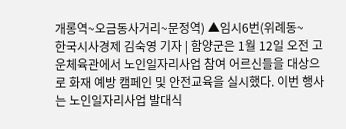개롱역~오금동사거리~문정역) ▲임시6번(위례동~
한국시사경제 김숙영 기자 | 함양군은 1월 12일 오전 고운체육관에서 노인일자리사업 참여 어르신들을 대상으로 화재 예방 캠페인 및 안전교육을 실시했다. 이번 행사는 노인일자리사업 발대식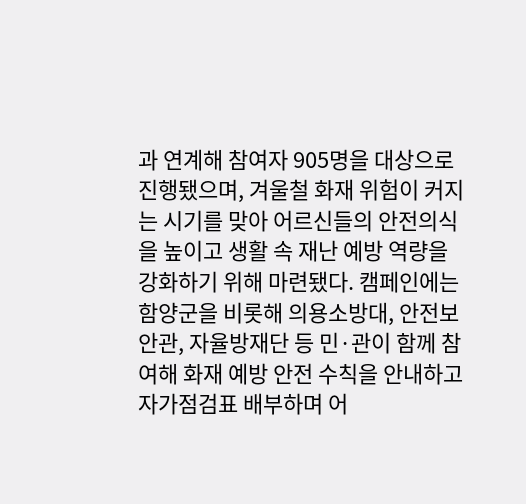과 연계해 참여자 905명을 대상으로 진행됐으며, 겨울철 화재 위험이 커지는 시기를 맞아 어르신들의 안전의식을 높이고 생활 속 재난 예방 역량을 강화하기 위해 마련됐다. 캠페인에는 함양군을 비롯해 의용소방대, 안전보안관, 자율방재단 등 민·관이 함께 참여해 화재 예방 안전 수칙을 안내하고 자가점검표 배부하며 어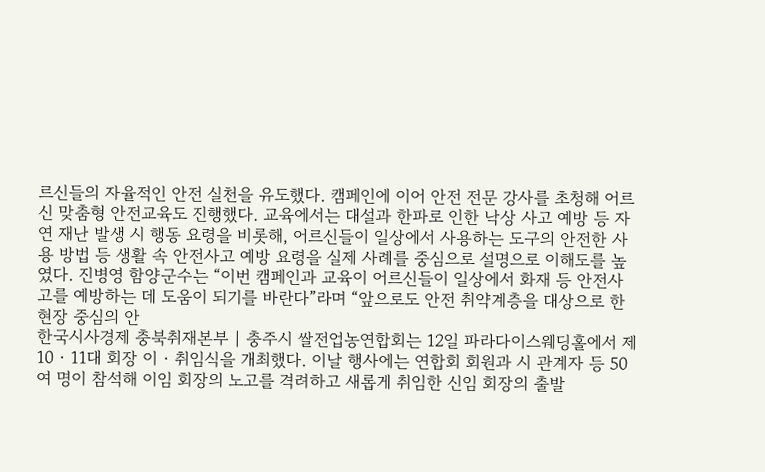르신들의 자율적인 안전 실천을 유도했다. 캠페인에 이어 안전 전문 강사를 초청해 어르신 맞춤형 안전교육도 진행했다. 교육에서는 대설과 한파로 인한 낙상 사고 예방 등 자연 재난 발생 시 행동 요령을 비롯해, 어르신들이 일상에서 사용하는 도구의 안전한 사용 방법 등 생활 속 안전사고 예방 요령을 실제 사례를 중심으로 설명으로 이해도를 높였다. 진병영 함양군수는 “이번 캠페인과 교육이 어르신들이 일상에서 화재 등 안전사고를 예방하는 데 도움이 되기를 바란다”라며 “앞으로도 안전 취약계층을 대상으로 한 현장 중심의 안
한국시사경제 충북취재본부 | 충주시 쌀전업농연합회는 12일 파라다이스웨딩홀에서 제10‧11대 회장 이‧취임식을 개최했다. 이날 행사에는 연합회 회원과 시 관계자 등 50여 명이 참석해 이임 회장의 노고를 격려하고 새롭게 취임한 신임 회장의 출발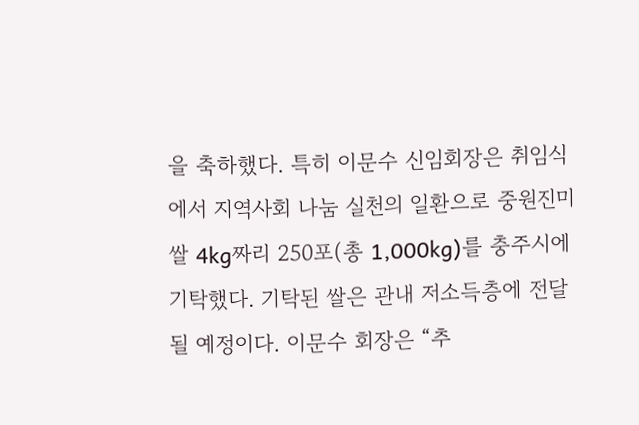을 축하했다. 특히 이문수 신임회장은 취임식에서 지역사회 나눔 실천의 일환으로 중원진미 쌀 4kg짜리 250포(총 1,000kg)를 충주시에 기탁했다. 기탁된 쌀은 관내 저소득층에 전달될 예정이다. 이문수 회장은 “추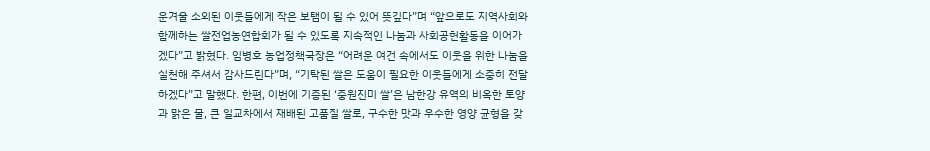운겨울 소외된 이웃들에게 작은 보탬이 될 수 있어 뜻깊다”며 “앞으로도 지역사회와 함께하는 쌀전업농연합회가 될 수 있도록 지속적인 나눔과 사회공헌활동을 이어가겠다”고 밝혔다. 임병호 농업정책국장은 “어려운 여건 속에서도 이웃을 위한 나눔을 실천해 주셔서 감사드린다”며, “기탁된 쌀은 도움이 필요한 이웃들에게 소중히 전달하겠다”고 말했다. 한편, 이번에 기증된 ‘중원진미 쌀’은 남한강 유역의 비옥한 토양과 맑은 물, 큰 일교차에서 재배된 고품질 쌀로, 구수한 맛과 우수한 영양 균형을 갖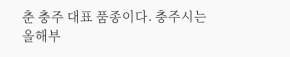춘 충주 대표 품종이다. 충주시는 올해부